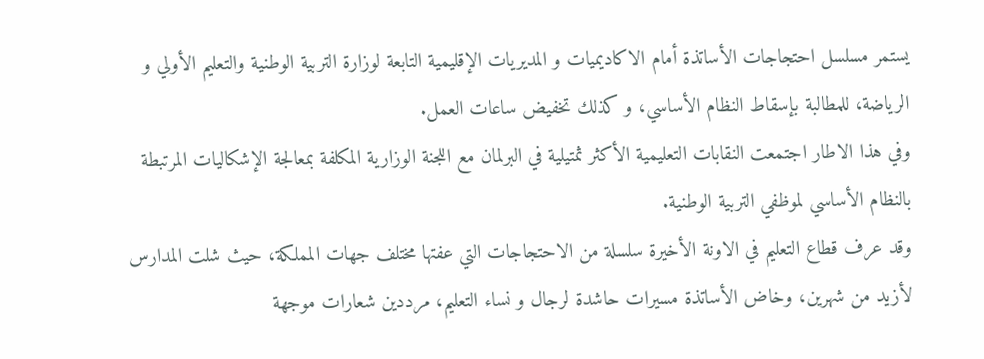يستمر مسلسل احتجاجات الأساتذة أمام الاكاديميات و المديريات الإقليمية التابعة لوزارة التربية الوطنية والتعليم الأولي و الرياضة، للمطالبة بإسقاط النظام الأساسي، و كذلك تخفيض ساعات العمل.
وفي هذا الاطار اجتمعت النقابات التعليمية الأكثر ثمتيلية في البرلمان مع اللجنة الوزارية المكلفة بمعالجة الإشكاليات المرتبطة بالنظام الأساسي لموظفي التربية الوطنية.
وقد عرف قطاع التعليم في الاونة الأخيرة سلسلة من الاحتجاجات التي عفتها مختلف جهات المملكة، حيث شلت المدارس لأزيد من شهرين، وخاض الأساتذة مسيرات حاشدة لرجال و نساء التعليم، مرددين شعارات موجهة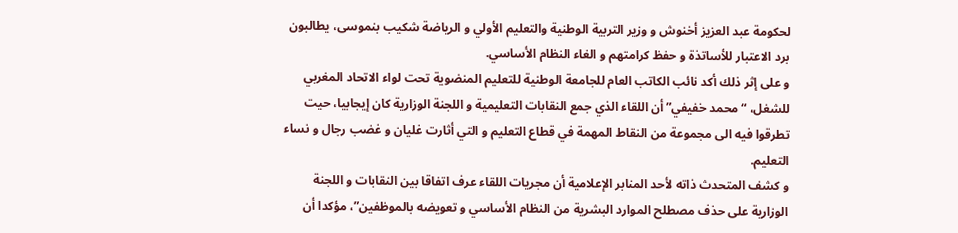لحكومة عبد العزيز أخنوش و وزير التربية الوطنية والتعليم الأولي و الرياضة شكيب بنموسى، يطالبون برد الاعتبار للأساتذة و حفظ كرامتهم و الغاء النظام الأساسي.
و على إثر ذلك أكد نائب الكاتب العام للجامعة الوطنية للتعليم المنضوية تحت لواء الاتحاد المغربي للشغل، “محمد خفيفي” أن اللقاء الذي جمع النقابات التعليمية و اللجنة الوزارية كان إيجابيا، حيت تطرقوا فيه الى مجموعة من النقاط المهمة في قطاع التعليم و التي أثارت غليان و غضب رجال و نساء التعليم.
و كشف المتحدث ذاته لأحد المنابر الإعلامية أن مجريات اللقاء عرف اتفاقا بين النقابات و اللجنة الوزارية على حذف مصطلح الموارد البشرية من النظام الأساسي و تعويضه بالموظفين”، مؤكدا أن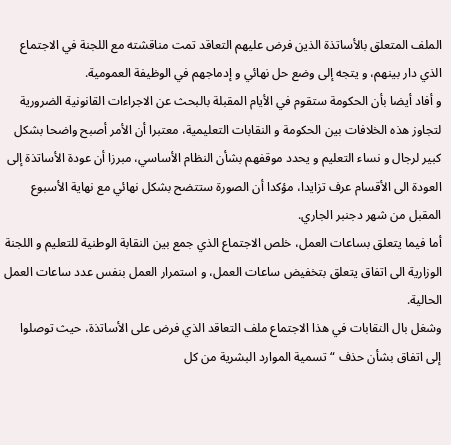الملف المتعلق بالأساتذة الذين فرض عليهم التعاقد تمت مناقشته مع اللجنة في الاجتماع الذي دار بينهم، و يتجه إلى وضع حل نهائي و إدماجهم في الوظيفة العمومية.
و أفاد أيضا بأن الحكومة ستقوم في الأيام المقبلة بالبحث عن الاجراءات القانونية الضرورية لتجاوز هذه الخلافات بين الحكومة و النقابات التعليمية، معتبرا أن الأمر أصبح واضحا بشكل كبير لرجال و نساء التعليم و يحدد موقفهم بشأن النظام الأساسي، مبرزا أن عودة الأساتذة إلى العودة الى الأقسام عرف تزايدا، مؤكدا أن الصورة ستتضح بشكل نهائي مع نهاية الأسبوع المقبل من شهر دجنبر الجاري.
أما فيما يتعلق بساعات العمل، خلص الاجتماع الذي جمع بين النقابة الوطنية للتعليم و اللجنة الوزارية الى اتفاق يتعلق بتخفيض ساعات العمل، و استمرار العمل بنفس عدد ساعات العمل الحالية.
وشغل بال النقابات في هذا الاجتماع ملف التعاقد الذي فرض على الأساتذة، حيث توصلوا إلى اتفاق بشأن حذف “تسمية الموارد البشرية من كل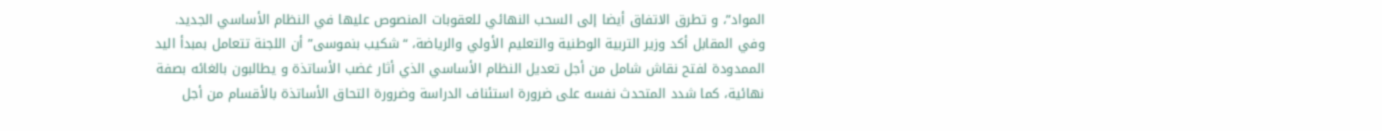المواد”، و تطرق الاتفاق أيضا إلى السحب النهائي للعقوبات المنصوص عليها في النظام الأساسي الجديد.
وفي المقابل أكد وزير التربية الوطنية والتعليم الأولي والرياضة، “شكيب بنموسى” أن اللجنة تتعامل بمبدأ اليد الممدودة لفتح نقاش شامل من أجل تعديل النظام الأساسي الذي أثار غضب الأساتذة و يطالبون بالغائه بصفة نهائية، كما شدد المتحدث نفسه على ضرورة استئناف الدراسة وضرورة التحاق الأساتذة بالأقسام من أجل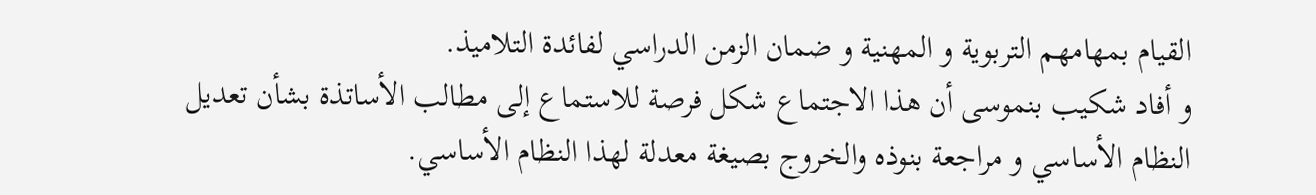القيام بمهامهم التربوية و المهنية و ضمان الزمن الدراسي لفائدة التلاميذ.
و أفاد شكيب بنموسى أن هذا الاجتماع شكل فرصة للاستماع إلى مطالب الأساتذة بشأن تعديل النظام الأساسي و مراجعة بنوذه والخروج بصيغة معدلة لهذا النظام الأساسي.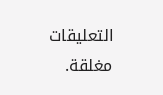التعليقات مغلقة.